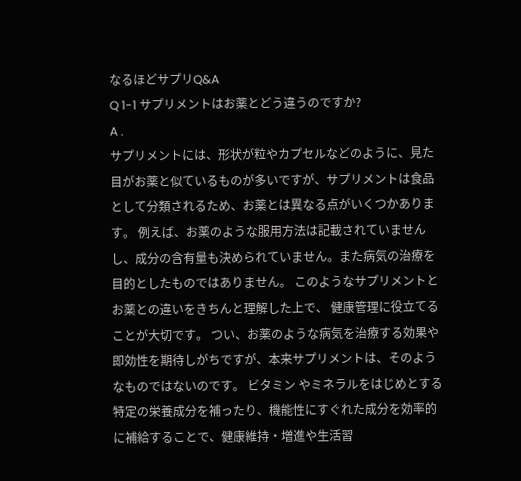なるほどサプリQ&A
Q 1-1 サプリメントはお薬とどう違うのですか?
A .
サプリメントには、形状が粒やカプセルなどのように、見た目がお薬と似ているものが多いですが、サプリメントは食品として分類されるため、お薬とは異なる点がいくつかあります。 例えば、お薬のような服用方法は記載されていませんし、成分の含有量も決められていません。また病気の治療を目的としたものではありません。 このようなサプリメントとお薬との違いをきちんと理解した上で、 健康管理に役立てることが大切です。 つい、お薬のような病気を治療する効果や即効性を期待しがちですが、本来サプリメントは、そのようなものではないのです。 ビタミン やミネラルをはじめとする特定の栄養成分を補ったり、機能性にすぐれた成分を効率的に補給することで、健康維持・増進や生活習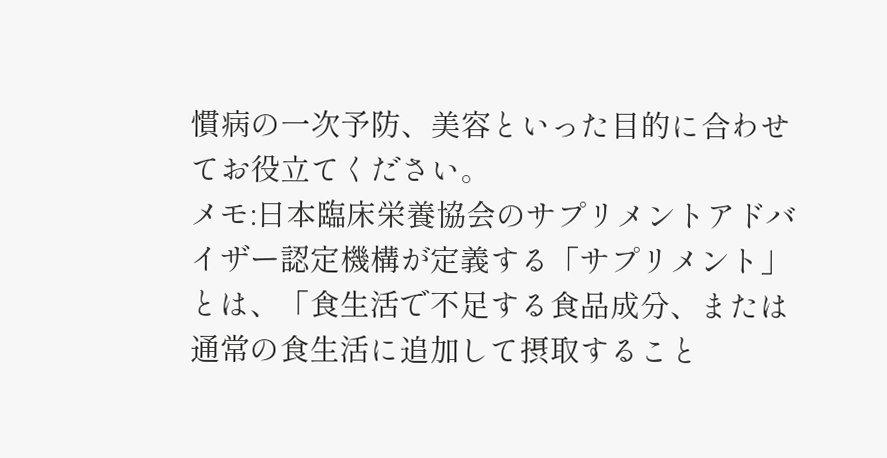慣病の一次予防、美容といった目的に合わせてお役立てください。
メモ:日本臨床栄養協会のサプリメントアドバイザー認定機構が定義する「サプリメント」とは、「食生活で不足する食品成分、または通常の食生活に追加して摂取すること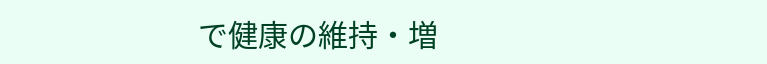で健康の維持・増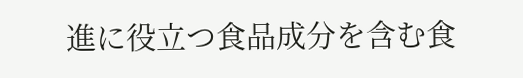進に役立つ食品成分を含む食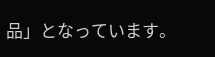品」となっています。